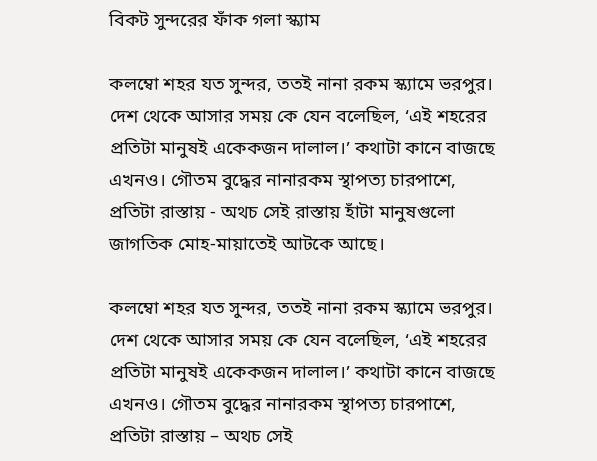বিকট সুন্দরের ফাঁক গলা স্ক্যাম

কলম্বো শহর যত সুন্দর, ততই নানা রকম স্ক্যামে ভরপুর। দেশ থেকে আসার সময় কে যেন বলেছিল, ‘এই শহরের প্রতিটা মানুষই একেকজন দালাল।’ কথাটা কানে বাজছে এখনও। গৌতম বুদ্ধের নানারকম স্থাপত্য চারপাশে, প্রতিটা রাস্তায় - অথচ সেই রাস্তায় হাঁটা মানুষগুলো জাগতিক মোহ-মায়াতেই আটকে আছে।

কলম্বো শহর যত সুন্দর, ততই নানা রকম স্ক্যামে ভরপুর। দেশ থেকে আসার সময় কে যেন বলেছিল, ‘এই শহরের প্রতিটা মানুষই একেকজন দালাল।’ কথাটা কানে বাজছে এখনও। গৌতম বুদ্ধের নানারকম স্থাপত্য চারপাশে, প্রতিটা রাস্তায় – অথচ সেই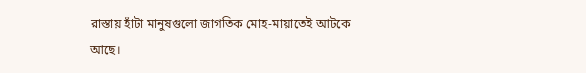রাস্তায় হাঁটা মানুষগুলো জাগতিক মোহ-মায়াতেই আটকে আছে।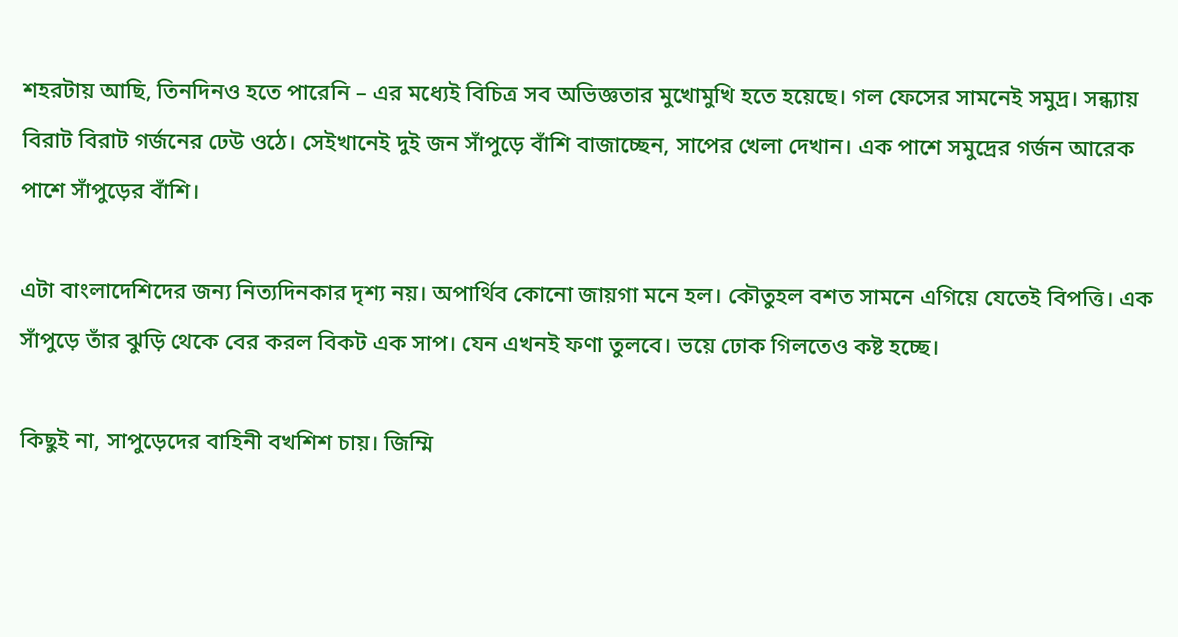শহরটায় আছি, তিনদিনও হতে পারেনি – এর মধ্যেই বিচিত্র সব অভিজ্ঞতার মুখোমুখি হতে হয়েছে। গল ফেসের সামনেই সমুদ্র। সন্ধ্যায় বিরাট বিরাট গর্জনের ঢেউ ওঠে। সেইখানেই দুই জন সাঁপুড়ে বাঁশি বাজাচ্ছেন, সাপের খেলা দেখান। এক পাশে সমুদ্রের গর্জন আরেক পাশে সাঁপুড়ের বাঁশি।

এটা বাংলাদেশিদের জন্য নিত্যদিনকার দৃশ্য নয়। অপার্থিব কোনো জায়গা মনে হল। কৌতুহল বশত সামনে এগিয়ে যেতেই বিপত্তি। এক সাঁপুড়ে তাঁর ঝুড়ি থেকে বের করল বিকট এক সাপ। যেন এখনই ফণা তুলবে। ভয়ে ঢোক গিলতেও কষ্ট হচ্ছে।

কিছুই না, সাপুড়েদের বাহিনী বখশিশ চায়। জিম্মি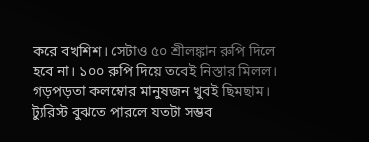করে বখশিশ। সেটাও ৫০ শ্রীলঙ্কান রুপি দিলে হবে না। ১০০ রুপি দিয়ে তবেই নিস্তার মিলল। গড়পড়তা কলম্বোর মানুষজন খুবই ছিমছাম। ট্যুরিস্ট বুঝতে পারলে যতটা সম্ভব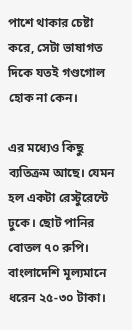পাশে থাকার চেষ্টা করে, সেটা ভাষাগত দিকে যতই গণ্ডগোল হোক না কেন।

এর মধ্যেও কিছু ব্যতিক্রম আছে। যেমন হল একটা রেস্টুরেন্টে ঢুকে। ছোট পানির বোতল ৭০ রুপি। বাংলাদেশি মূল্যমানে ধরেন ২৫-৩০ টাকা।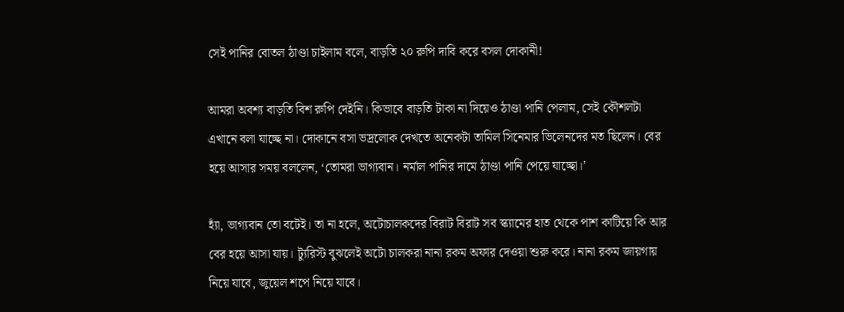সেই পানির বোতল ঠাণ্ডা চাইলাম বলে, বাড়তি ২০ রুপি দাবি করে বসল দোকানী!

আমরা অবশ্য বাড়তি বিশ রুপি দেইনি। কিভাবে বাড়তি টাকা না দিয়েও ঠাণ্ডা পানি পেলাম, সেই কৌশলটা এখানে বলা যাচ্ছে না। দোকানে বসা ভদ্রলোক দেখতে অনেকটা তামিল সিনেমার ভিলেনদের মত ছিলেন। বের হয়ে আসার সময় বললেন, ‘তোমরা ভাগ্যবান। নর্মাল পানির দামে ঠাণ্ডা পানি পেয়ে যাচ্ছো।’

হ্যাঁ, ভাগ্যবান তো বটেই। তা না হলে, অটোচালকদের বিরাট বিরাট সব স্ক্যামের হাত থেকে পাশ কাটিয়ে কি আর বের হয়ে আসা যায়। ট্যুরিস্ট বুঝলেই অটো চালকরা নানা রকম অফার দেওয়া শুরু করে। নানা রকম জায়গায় নিয়ে যাবে, জুয়েল শপে নিয়ে যাবে।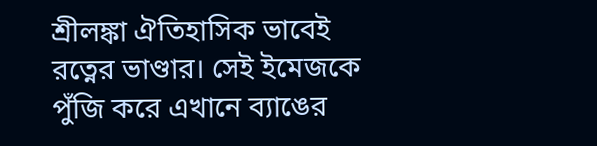শ্রীলঙ্কা ঐতিহাসিক ভাবেই রত্নের ভাণ্ডার। সেই ইমেজকে পুঁজি করে এখানে ব্যাঙের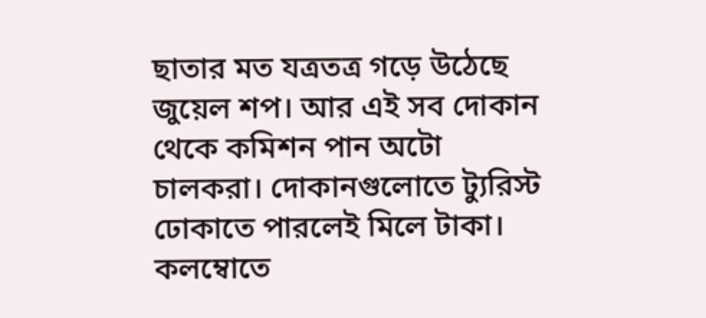ছাতার মত যত্রতত্র গড়ে উঠেছে জুয়েল শপ। আর এই সব দোকান থেকে কমিশন পান অটো চালকরা। দোকানগুলোতে ট্যুরিস্ট ঢোকাতে পারলেই মিলে টাকা। কলম্বোতে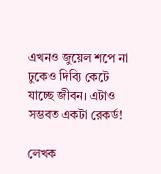এখনও জুয়েল শপে না ঢুকেও দিব্যি কেটে যাচ্ছে জীবন। এটাও সম্ভবত একটা রেকর্ড!

লেখক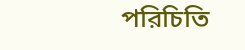পরিচিতি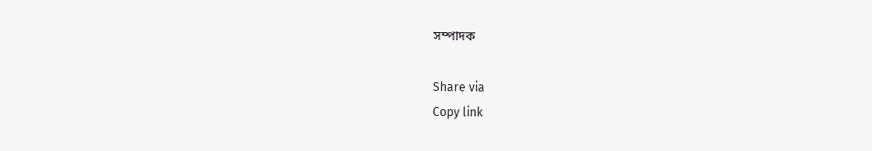সম্পাদক

Share via
Copy link